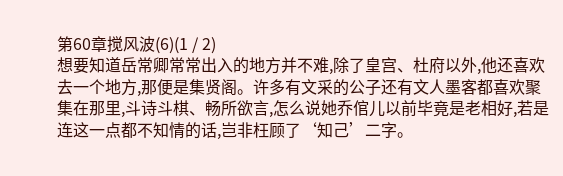第60章搅风波(6)(1 / 2)
想要知道岳常卿常常出入的地方并不难,除了皇宫、杜府以外,他还喜欢去一个地方,那便是集贤阁。许多有文采的公子还有文人墨客都喜欢聚集在那里,斗诗斗棋、畅所欲言,怎么说她乔倌儿以前毕竟是老相好,若是连这一点都不知情的话,岂非枉顾了‘知己’二字。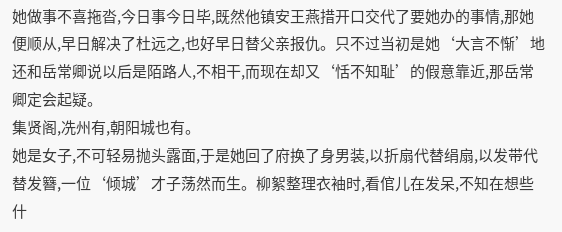她做事不喜拖沓,今日事今日毕,既然他镇安王燕措开口交代了要她办的事情,那她便顺从,早日解决了杜远之,也好早日替父亲报仇。只不过当初是她‘大言不惭’地还和岳常卿说以后是陌路人,不相干,而现在却又‘恬不知耻’的假意靠近,那岳常卿定会起疑。
集贤阁,冼州有,朝阳城也有。
她是女子,不可轻易抛头露面,于是她回了府换了身男装,以折扇代替绢扇,以发带代替发簪,一位‘倾城’才子荡然而生。柳絮整理衣袖时,看倌儿在发呆,不知在想些什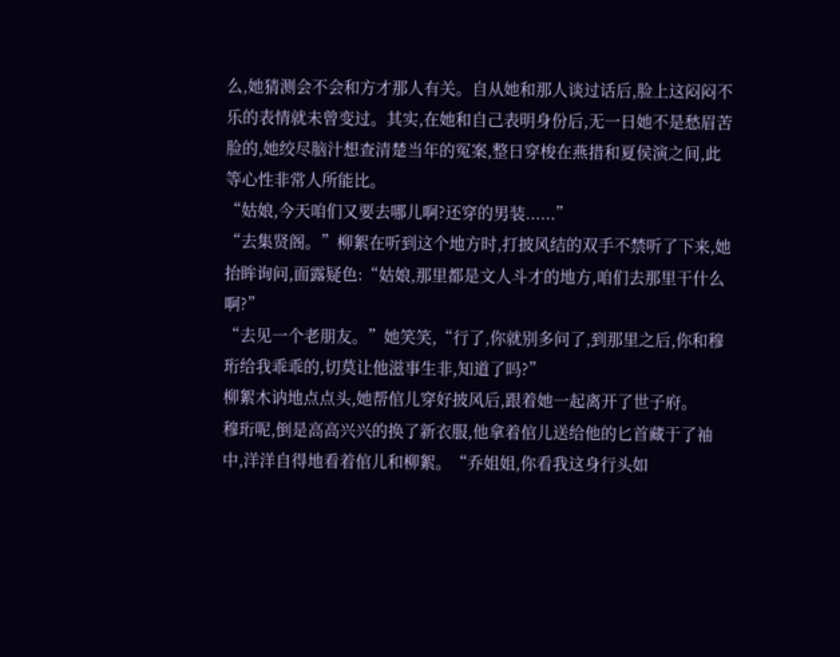么,她猜测会不会和方才那人有关。自从她和那人谈过话后,脸上这闷闷不乐的表情就未曾变过。其实,在她和自己表明身份后,无一日她不是愁眉苦脸的,她绞尽脑汁想查清楚当年的冤案,整日穿梭在燕措和夏侯演之间,此等心性非常人所能比。
“姑娘,今天咱们又要去哪儿啊?还穿的男装......”
“去集贤阁。”柳絮在听到这个地方时,打披风结的双手不禁听了下来,她抬眸询问,面露疑色:“姑娘,那里都是文人斗才的地方,咱们去那里干什么啊?”
“去见一个老朋友。”她笑笑,“行了,你就别多问了,到那里之后,你和穆珩给我乖乖的,切莫让他滋事生非,知道了吗?”
柳絮木讷地点点头,她帮倌儿穿好披风后,跟着她一起离开了世子府。
穆珩呢,倒是高高兴兴的换了新衣服,他拿着倌儿送给他的匕首藏于了袖中,洋洋自得地看着倌儿和柳絮。“乔姐姐,你看我这身行头如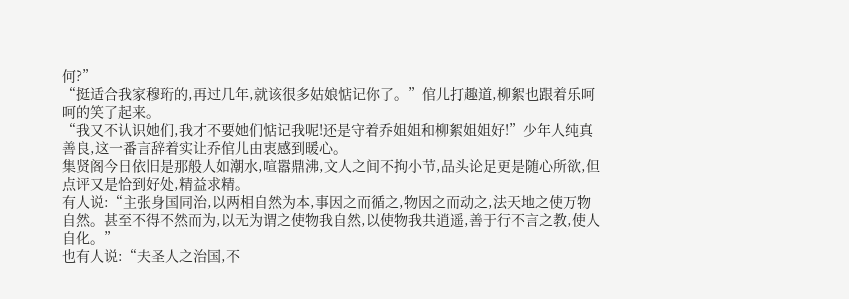何?”
“挺适合我家穆珩的,再过几年,就该很多姑娘惦记你了。”倌儿打趣道,柳絮也跟着乐呵呵的笑了起来。
“我又不认识她们,我才不要她们惦记我呢!还是守着乔姐姐和柳絮姐姐好!”少年人纯真善良,这一番言辞着实让乔倌儿由衷感到暖心。
集贤阁今日依旧是那般人如潮水,喧嚣鼎沸,文人之间不拘小节,品头论足更是随心所欲,但点评又是恰到好处,精益求精。
有人说:“主张身国同治,以两相自然为本,事因之而循之,物因之而动之,法天地之使万物自然。甚至不得不然而为,以无为谓之使物我自然,以使物我共逍遥,善于行不言之教,使人自化。”
也有人说:“夫圣人之治国,不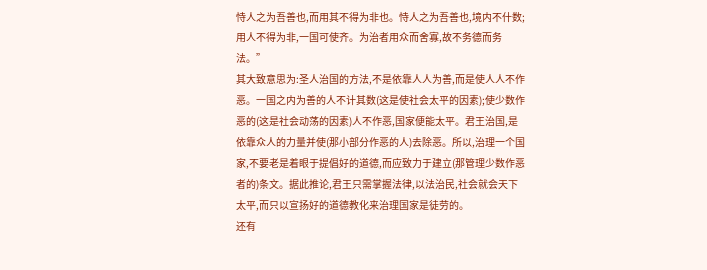恃人之为吾善也,而用其不得为非也。恃人之为吾善也,境内不什数;用人不得为非,一国可使齐。为治者用众而舍寡,故不务德而务法。”
其大致意思为:圣人治国的方法,不是依靠人人为善,而是使人人不作恶。一国之内为善的人不计其数(这是使社会太平的因素);使少数作恶的(这是社会动荡的因素)人不作恶,国家便能太平。君王治国,是依靠众人的力量并使(那小部分作恶的人)去除恶。所以,治理一个国家,不要老是着眼于提倡好的道德,而应致力于建立(那管理少数作恶者的)条文。据此推论,君王只需掌握法律,以法治民,社会就会天下太平,而只以宣扬好的道德教化来治理国家是徒劳的。
还有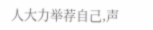人大力举荐自己,声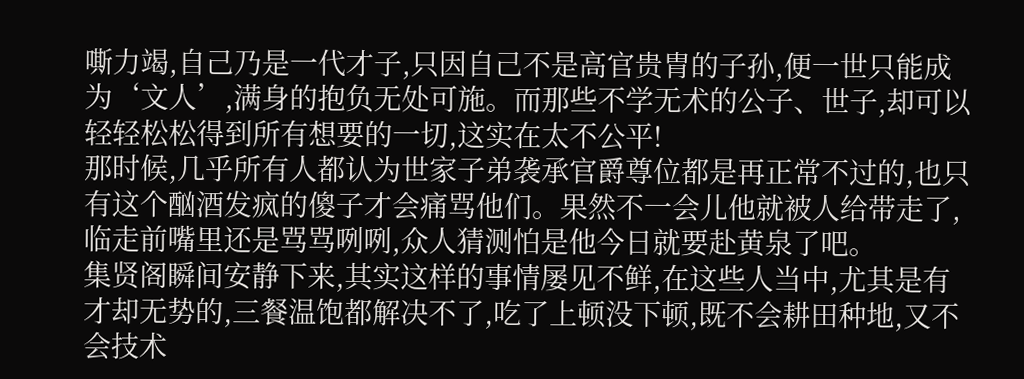嘶力竭,自己乃是一代才子,只因自己不是高官贵胄的子孙,便一世只能成为‘文人’,满身的抱负无处可施。而那些不学无术的公子、世子,却可以轻轻松松得到所有想要的一切,这实在太不公平!
那时候,几乎所有人都认为世家子弟袭承官爵尊位都是再正常不过的,也只有这个酗酒发疯的傻子才会痛骂他们。果然不一会儿他就被人给带走了,临走前嘴里还是骂骂咧咧,众人猜测怕是他今日就要赴黄泉了吧。
集贤阁瞬间安静下来,其实这样的事情屡见不鲜,在这些人当中,尤其是有才却无势的,三餐温饱都解决不了,吃了上顿没下顿,既不会耕田种地,又不会技术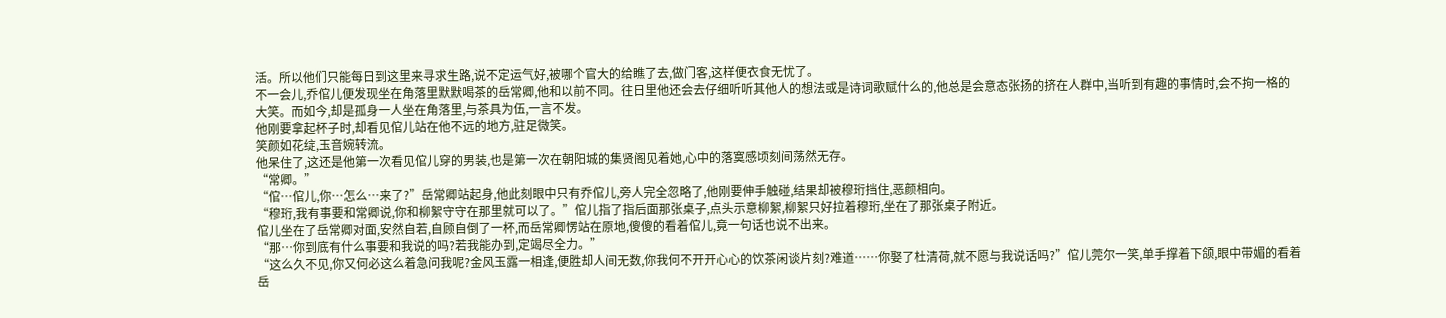活。所以他们只能每日到这里来寻求生路,说不定运气好,被哪个官大的给瞧了去,做门客,这样便衣食无忧了。
不一会儿,乔倌儿便发现坐在角落里默默喝茶的岳常卿,他和以前不同。往日里他还会去仔细听听其他人的想法或是诗词歌赋什么的,他总是会意态张扬的挤在人群中,当听到有趣的事情时,会不拘一格的大笑。而如今,却是孤身一人坐在角落里,与茶具为伍,一言不发。
他刚要拿起杯子时,却看见倌儿站在他不远的地方,驻足微笑。
笑颜如花绽,玉音婉转流。
他呆住了,这还是他第一次看见倌儿穿的男装,也是第一次在朝阳城的集贤阁见着她,心中的落寞感顷刻间荡然无存。
“常卿。”
“倌…倌儿,你…怎么…来了?”岳常卿站起身,他此刻眼中只有乔倌儿,旁人完全忽略了,他刚要伸手触碰,结果却被穆珩挡住,恶颜相向。
“穆珩,我有事要和常卿说,你和柳絮守守在那里就可以了。”倌儿指了指后面那张桌子,点头示意柳絮,柳絮只好拉着穆珩,坐在了那张桌子附近。
倌儿坐在了岳常卿对面,安然自若,自顾自倒了一杯,而岳常卿愣站在原地,傻傻的看着倌儿,竟一句话也说不出来。
“那…你到底有什么事要和我说的吗?若我能办到,定竭尽全力。”
“这么久不见,你又何必这么着急问我呢?金风玉露一相逢,便胜却人间无数,你我何不开开心心的饮茶闲谈片刻?难道……你娶了杜清荷,就不愿与我说话吗?”倌儿莞尔一笑,单手撑着下颌,眼中带媚的看着岳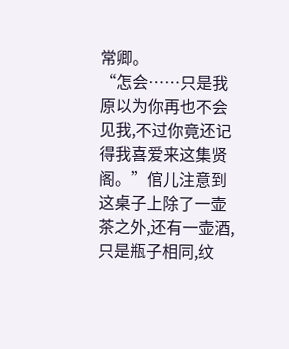常卿。
“怎会……只是我原以为你再也不会见我,不过你竟还记得我喜爱来这集贤阁。”倌儿注意到这桌子上除了一壶茶之外,还有一壶酒,只是瓶子相同,纹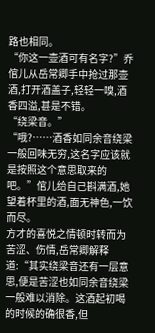路也相同。
“你这一壶酒可有名字?”乔倌儿从岳常卿手中抢过那壶酒,打开酒盖子,轻轻一嗅,酒香四溢,甚是不错。
“绕梁音。”
“哦?……酒香如同余音绕梁一般回味无穷,这名字应该就是按照这个意思取来的吧。”倌儿给自己斟满酒,她望着杯里的酒,面无神色,一饮而尽。
方才的喜悦之情顿时转而为苦涩、伤情,岳常卿解释道:“其实绕梁音还有一层意思,便是苦涩也如同余音绕梁一般难以消除。这酒起初喝的时候的确很香,但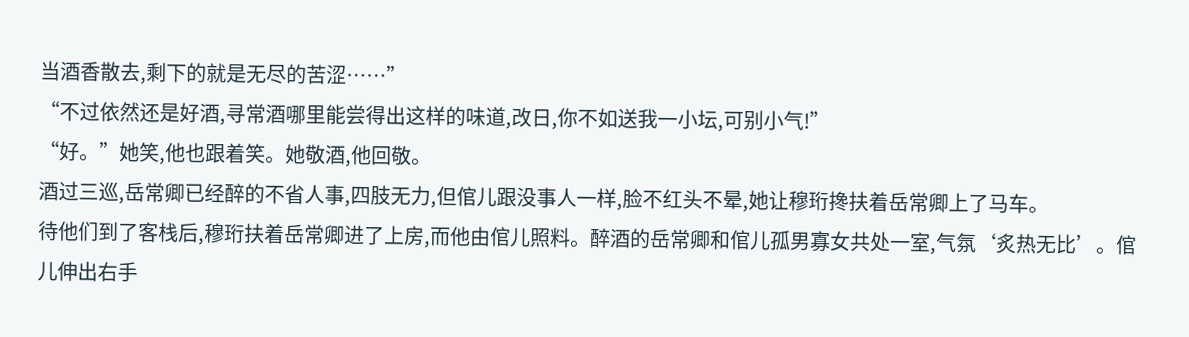当酒香散去,剩下的就是无尽的苦涩……”
“不过依然还是好酒,寻常酒哪里能尝得出这样的味道,改日,你不如送我一小坛,可别小气!”
“好。”她笑,他也跟着笑。她敬酒,他回敬。
酒过三巡,岳常卿已经醉的不省人事,四肢无力,但倌儿跟没事人一样,脸不红头不晕,她让穆珩搀扶着岳常卿上了马车。
待他们到了客栈后,穆珩扶着岳常卿进了上房,而他由倌儿照料。醉酒的岳常卿和倌儿孤男寡女共处一室,气氛‘炙热无比’。倌儿伸出右手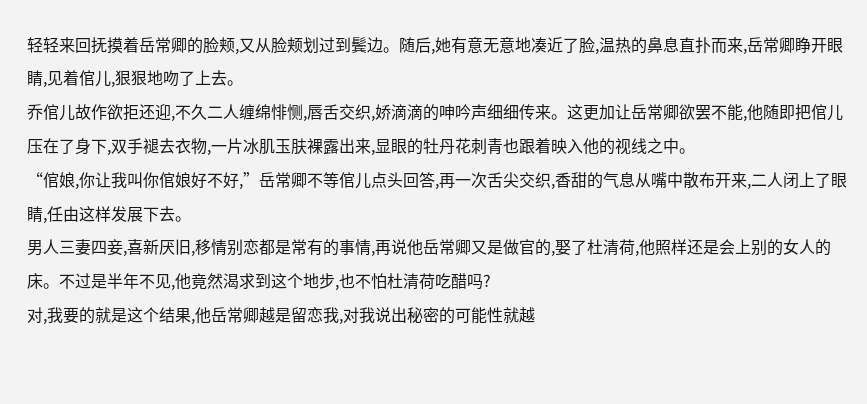轻轻来回抚摸着岳常卿的脸颊,又从脸颊划过到鬓边。随后,她有意无意地凑近了脸,温热的鼻息直扑而来,岳常卿睁开眼睛,见着倌儿,狠狠地吻了上去。
乔倌儿故作欲拒还迎,不久二人缠绵悱恻,唇舌交织,娇滴滴的呻吟声细细传来。这更加让岳常卿欲罢不能,他随即把倌儿压在了身下,双手褪去衣物,一片冰肌玉肤裸露出来,显眼的牡丹花刺青也跟着映入他的视线之中。
“倌娘,你让我叫你倌娘好不好,”岳常卿不等倌儿点头回答,再一次舌尖交织,香甜的气息从嘴中散布开来,二人闭上了眼睛,任由这样发展下去。
男人三妻四妾,喜新厌旧,移情别恋都是常有的事情,再说他岳常卿又是做官的,娶了杜清荷,他照样还是会上别的女人的床。不过是半年不见,他竟然渴求到这个地步,也不怕杜清荷吃醋吗?
对,我要的就是这个结果,他岳常卿越是留恋我,对我说出秘密的可能性就越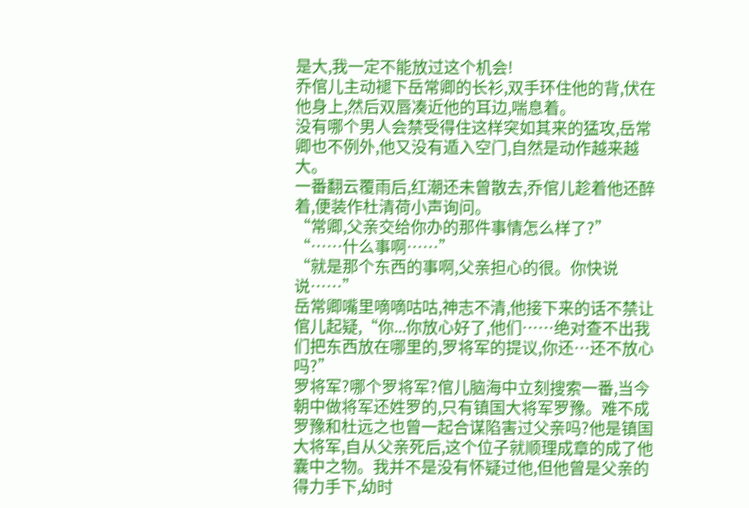是大,我一定不能放过这个机会!
乔倌儿主动褪下岳常卿的长衫,双手环住他的背,伏在他身上,然后双唇凑近他的耳边,喘息着。
没有哪个男人会禁受得住这样突如其来的猛攻,岳常卿也不例外,他又没有遁入空门,自然是动作越来越大。
一番翻云覆雨后,红潮还未曾散去,乔倌儿趁着他还醉着,便装作杜清荷小声询问。
“常卿,父亲交给你办的那件事情怎么样了?”
“……什么事啊……”
“就是那个东西的事啊,父亲担心的很。你快说说……”
岳常卿嘴里嘀嘀咕咕,神志不清,他接下来的话不禁让倌儿起疑,“你...你放心好了,他们……绝对查不出我们把东西放在哪里的,罗将军的提议,你还…还不放心吗?”
罗将军?哪个罗将军?倌儿脑海中立刻搜索一番,当今朝中做将军还姓罗的,只有镇国大将军罗豫。难不成罗豫和杜远之也曾一起合谋陷害过父亲吗?他是镇国大将军,自从父亲死后,这个位子就顺理成章的成了他囊中之物。我并不是没有怀疑过他,但他曾是父亲的得力手下,幼时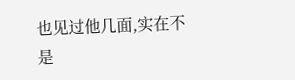也见过他几面,实在不是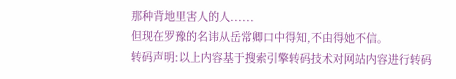那种背地里害人的人......
但现在罗豫的名讳从岳常卿口中得知,不由得她不信。
转码声明:以上内容基于搜索引擎转码技术对网站内容进行转码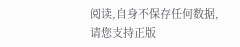阅读,自身不保存任何数据,请您支持正版